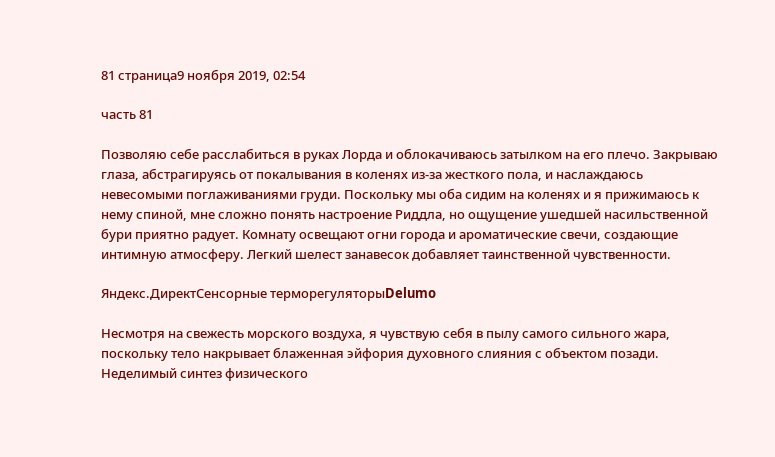81 страница9 ноября 2019, 02:54

часть 81

Позволяю себе расслабиться в руках Лорда и облокачиваюсь затылком на его плечо. Закрываю глаза, абстрагируясь от покалывания в коленях из-за жесткого пола, и наслаждаюсь невесомыми поглаживаниями груди. Поскольку мы оба сидим на коленях и я прижимаюсь к нему спиной, мне сложно понять настроение Риддла, но ощущение ушедшей насильственной бури приятно радует. Комнату освещают огни города и ароматические свечи, создающие интимную атмосферу. Легкий шелест занавесок добавляет таинственной чувственности.

Яндекс.ДиректСенсорные терморегуляторыDelumo

Несмотря на свежесть морского воздуха, я чувствую себя в пылу самого сильного жара, поскольку тело накрывает блаженная эйфория духовного слияния с объектом позади. Неделимый синтез физического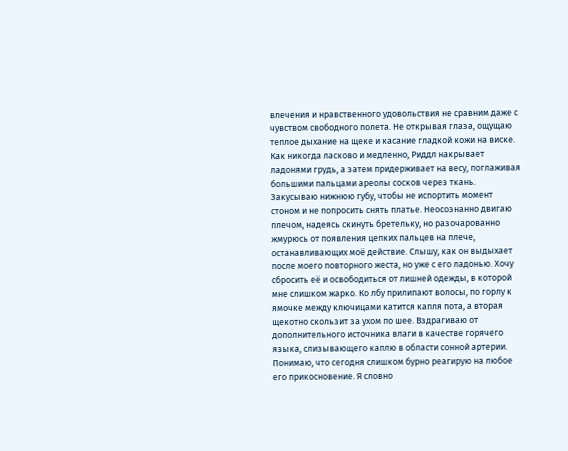влечения и нравственного удовольствия не сравним даже с чувством свободного полета. Не открывая глаза, ощущаю теплое дыхание на щеке и касание гладкой кожи на виске. Как никогда ласково и медленно, Риддл накрывает ладонями грудь, а затем придерживает на весу, поглаживая большими пальцами ареолы сосков через ткань. Закусываю нижнюю губу, чтобы не испортить момент стоном и не попросить снять платье. Неосознанно двигаю плечом, надеясь скинуть бретельку, но разочарованно жмурюсь от появления цепких пальцев на плече, останавливающих моё действие. Слышу, как он выдыхает после моего повторного жеста, но уже с его ладонью. Хочу сбросить её и освободиться от лишней одежды, в которой мне слишком жарко. Ко лбу прилипают волосы, по горлу к ямочке между ключицами катится капля пота, а вторая щекотно скользит за ухом по шее. Вздрагиваю от дополнительного источника влаги в качестве горячего языка, слизывающего каплю в области сонной артерии. Понимаю, что сегодня слишком бурно реагирую на любое его прикосновение. Я словно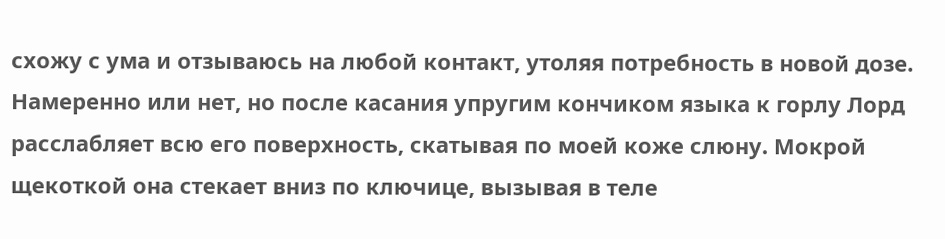схожу с ума и отзываюсь на любой контакт, утоляя потребность в новой дозе. Намеренно или нет, но после касания упругим кончиком языка к горлу Лорд расслабляет всю его поверхность, скатывая по моей коже слюну. Мокрой щекоткой она стекает вниз по ключице, вызывая в теле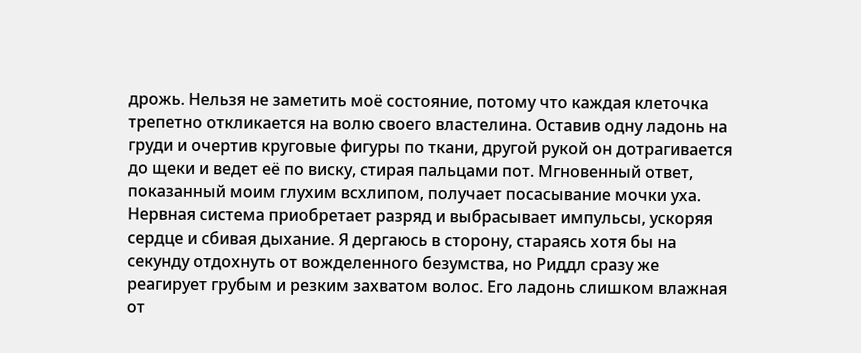дрожь. Нельзя не заметить моё состояние, потому что каждая клеточка трепетно откликается на волю своего властелина. Оставив одну ладонь на груди и очертив круговые фигуры по ткани, другой рукой он дотрагивается до щеки и ведет её по виску, стирая пальцами пот. Мгновенный ответ, показанный моим глухим всхлипом, получает посасывание мочки уха. Нервная система приобретает разряд и выбрасывает импульсы, ускоряя сердце и сбивая дыхание. Я дергаюсь в сторону, стараясь хотя бы на секунду отдохнуть от вожделенного безумства, но Риддл сразу же реагирует грубым и резким захватом волос. Его ладонь слишком влажная от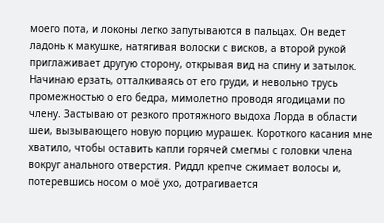моего пота, и локоны легко запутываются в пальцах. Он ведет ладонь к макушке, натягивая волоски с висков, а второй рукой приглаживает другую сторону, открывая вид на спину и затылок. Начинаю ерзать, отталкиваясь от его груди, и невольно трусь промежностью о его бедра, мимолетно проводя ягодицами по члену. Застываю от резкого протяжного выдоха Лорда в области шеи, вызывающего новую порцию мурашек. Короткого касания мне хватило, чтобы оставить капли горячей смегмы с головки члена вокруг анального отверстия. Риддл крепче сжимает волосы и, потеревшись носом о моё ухо, дотрагивается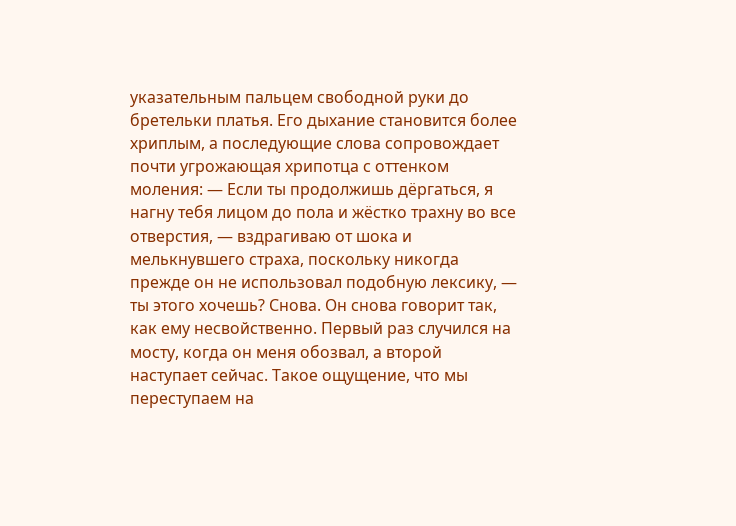указательным пальцем свободной руки до бретельки платья. Его дыхание становится более хриплым, а последующие слова сопровождает почти угрожающая хрипотца с оттенком моления: — Если ты продолжишь дёргаться, я нагну тебя лицом до пола и жёстко трахну во все отверстия, — вздрагиваю от шока и мелькнувшего страха, поскольку никогда прежде он не использовал подобную лексику, — ты этого хочешь? Снова. Он снова говорит так, как ему несвойственно. Первый раз случился на мосту, когда он меня обозвал, а второй наступает сейчас. Такое ощущение, что мы переступаем на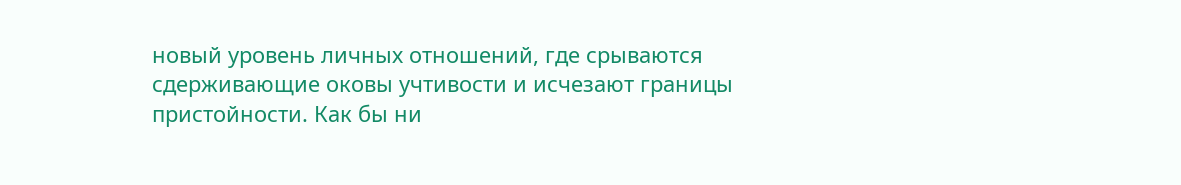новый уровень личных отношений, где срываются сдерживающие оковы учтивости и исчезают границы пристойности. Как бы ни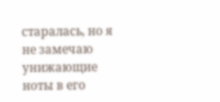старалась, но я не замечаю унижающие ноты в его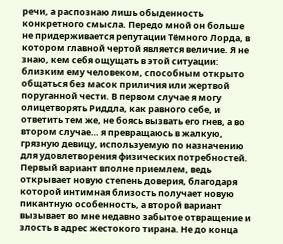речи, а распознаю лишь обыденность конкретного смысла. Передо мной он больше не придерживается репутации Тёмного Лорда, в котором главной чертой является величие. Я не знаю, кем себя ощущать в этой ситуации: близким ему человеком, способным открыто общаться без масок приличия или жертвой поруганной чести. В первом случае я могу олицетворять Риддла, как равного себе, и ответить тем же, не боясь вызвать его гнев, а во втором случае… я превращаюсь в жалкую, грязную девицу, используемую по назначению для удовлетворения физических потребностей. Первый вариант вполне приемлем, ведь открывает новую степень доверия, благодаря которой интимная близость получает новую пикантную особенность, а второй вариант вызывает во мне недавно забытое отвращение и злость в адрес жестокого тирана. Не до конца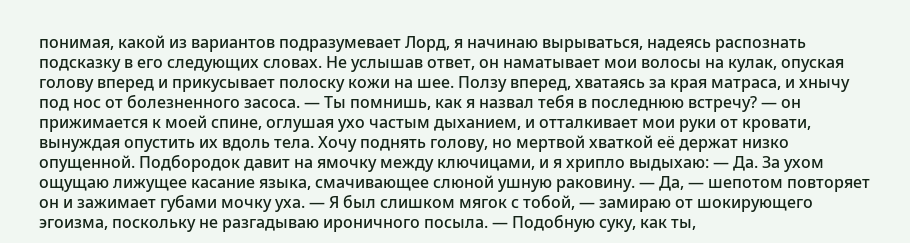понимая, какой из вариантов подразумевает Лорд, я начинаю вырываться, надеясь распознать подсказку в его следующих словах. Не услышав ответ, он наматывает мои волосы на кулак, опуская голову вперед и прикусывает полоску кожи на шее. Ползу вперед, хватаясь за края матраса, и хнычу под нос от болезненного засоса. — Ты помнишь, как я назвал тебя в последнюю встречу? — он прижимается к моей спине, оглушая ухо частым дыханием, и отталкивает мои руки от кровати, вынуждая опустить их вдоль тела. Хочу поднять голову, но мертвой хваткой её держат низко опущенной. Подбородок давит на ямочку между ключицами, и я хрипло выдыхаю: — Да. За ухом ощущаю лижущее касание языка, смачивающее слюной ушную раковину. — Да, — шепотом повторяет он и зажимает губами мочку уха. — Я был слишком мягок с тобой, — замираю от шокирующего эгоизма, поскольку не разгадываю ироничного посыла. — Подобную суку, как ты,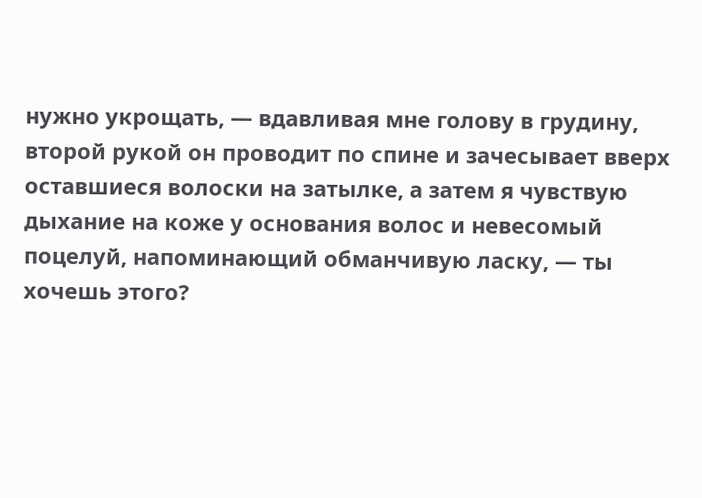нужно укрощать, — вдавливая мне голову в грудину, второй рукой он проводит по спине и зачесывает вверх оставшиеся волоски на затылке, а затем я чувствую дыхание на коже у основания волос и невесомый поцелуй, напоминающий обманчивую ласку, — ты хочешь этого?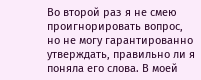Во второй раз я не смею проигнорировать вопрос, но не могу гарантированно утверждать, правильно ли я поняла его слова. В моей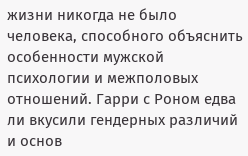жизни никогда не было человека, способного объяснить особенности мужской психологии и межполовых отношений. Гарри с Роном едва ли вкусили гендерных различий и основ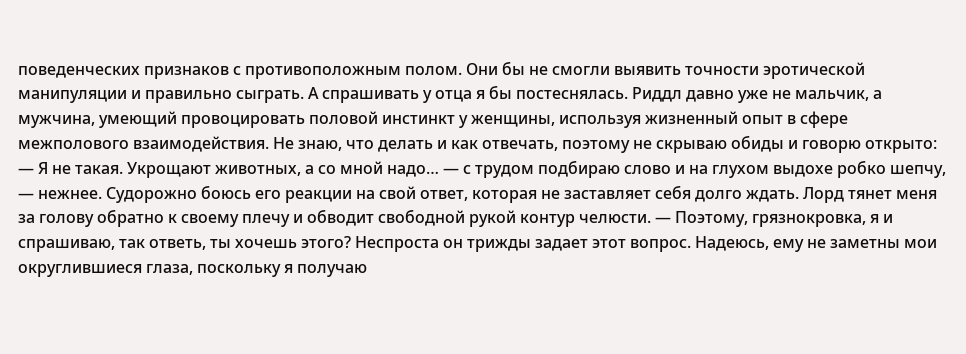поведенческих признаков с противоположным полом. Они бы не смогли выявить точности эротической манипуляции и правильно сыграть. А спрашивать у отца я бы постеснялась. Риддл давно уже не мальчик, а мужчина, умеющий провоцировать половой инстинкт у женщины, используя жизненный опыт в сфере межполового взаимодействия. Не знаю, что делать и как отвечать, поэтому не скрываю обиды и говорю открыто: — Я не такая. Укрощают животных, а со мной надо… — с трудом подбираю слово и на глухом выдохе робко шепчу, — нежнее. Судорожно боюсь его реакции на свой ответ, которая не заставляет себя долго ждать. Лорд тянет меня за голову обратно к своему плечу и обводит свободной рукой контур челюсти. — Поэтому, грязнокровка, я и спрашиваю, так ответь, ты хочешь этого? Неспроста он трижды задает этот вопрос. Надеюсь, ему не заметны мои округлившиеся глаза, поскольку я получаю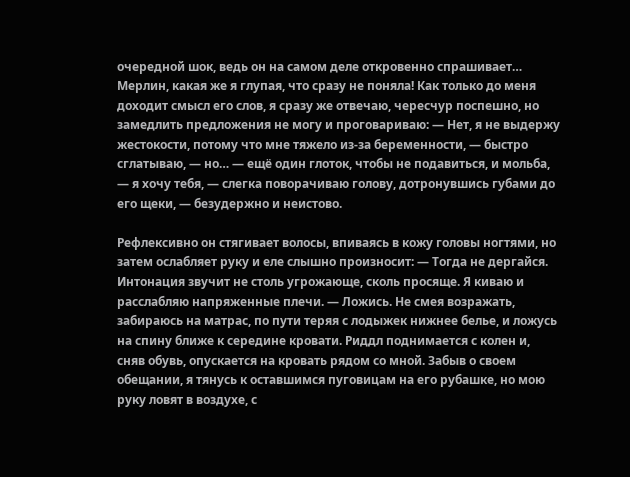очередной шок, ведь он на самом деле откровенно спрашивает… Мерлин, какая же я глупая, что сразу не поняла! Как только до меня доходит смысл его слов, я сразу же отвечаю, чересчур поспешно, но замедлить предложения не могу и проговариваю: — Нет, я не выдержу жестокости, потому что мне тяжело из-за беременности, — быстро сглатываю, — но… — ещё один глоток, чтобы не подавиться, и мольба, — я хочу тебя, — слегка поворачиваю голову, дотронувшись губами до его щеки, — безудержно и неистово.

Рефлексивно он стягивает волосы, впиваясь в кожу головы ногтями, но затем ослабляет руку и еле слышно произносит: — Тогда не дергайся. Интонация звучит не столь угрожающе, сколь просяще. Я киваю и расслабляю напряженные плечи. — Ложись. Не смея возражать, забираюсь на матрас, по пути теряя с лодыжек нижнее белье, и ложусь на спину ближе к середине кровати. Риддл поднимается с колен и, сняв обувь, опускается на кровать рядом со мной. Забыв о своем обещании, я тянусь к оставшимся пуговицам на его рубашке, но мою руку ловят в воздухе, с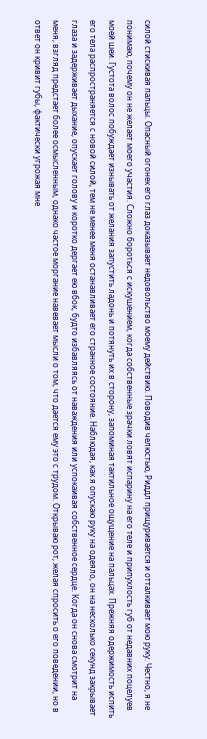силой стискивая пальцы. Опасный огонек его глаз доказывает недовольство моему действию. Поводив челюстью, Риддл прищуривается и отталкивает мою руку. Честно, я не понимаю, почему он не желает моего участия. Сложно бороться с искушением, когда собственные зрачки ловят испарину на его теле и припухлость губ от недавних поцелуев моей шеи. Густота волос побуждает изнывать от желания запустить ладонь и потянуть их в сторону, запоминая тактильное ощущение на пальцах. Прежняя одержимость испить его тела распространяется с новой силой, тем не менее меня останавливает его странное состояние. Наблюдая, как я опускаю руку на одеяло, он на несколько секунд закрывает глаза и задерживает дыхание, опускает голову и коротко дергает ею вбок, будто избавляясь от наваждения или успокаивая собственное сердце. Когда он снова смотрит на меня, взгляд предстает более осмысленным, однако частое моргание навевает мысли о том, что дается ему это с трудом. Открываю рот, желая спросить о его поведении, но в ответ он кривит губы, фактически угрожая мне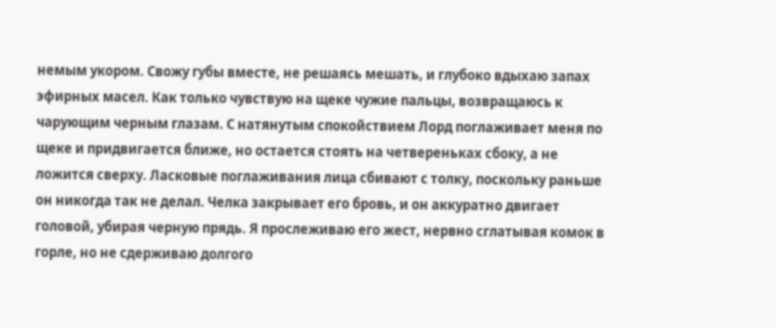немым укором. Свожу губы вместе, не решаясь мешать, и глубоко вдыхаю запах эфирных масел. Как только чувствую на щеке чужие пальцы, возвращаюсь к чарующим черным глазам. С натянутым спокойствием Лорд поглаживает меня по щеке и придвигается ближе, но остается стоять на четвереньках сбоку, а не ложится сверху. Ласковые поглаживания лица сбивают с толку, поскольку раньше он никогда так не делал. Челка закрывает его бровь, и он аккуратно двигает головой, убирая черную прядь. Я прослеживаю его жест, нервно сглатывая комок в горле, но не сдерживаю долгого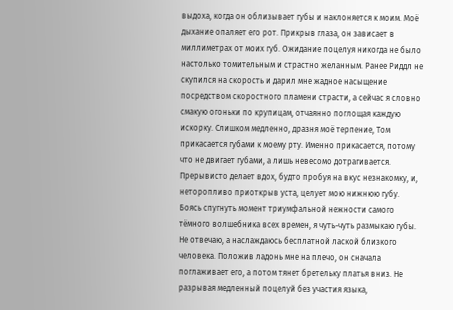выдоха, когда он облизывает губы и наклоняется к моим. Моё дыхание опаляет его рот. Прикрыв глаза, он зависает в миллиметрах от моих губ. Ожидание поцелуя никогда не было настолько томительным и страстно желанным. Ранее Риддл не скупился на скорость и дарил мне жадное насыщение посредством скоростного пламени страсти, а сейчас я словно смакую огоньки по крупицам, отчаянно поглощая каждую искорку. Слишком медленно, дразня моё терпение, Том прикасается губами к моему рту. Именно прикасается, потому что не двигает губами, а лишь невесомо дотрагивается. Прерывисто делает вдох, будто пробуя на вкус незнакомку, и, неторопливо приоткрыв уста, целует мою нижнюю губу. Боясь спугнуть момент триумфальной нежности самого тёмного волшебника всех времен, я чуть-чуть размыкаю губы. Не отвечаю, а наслаждаюсь бесплатной лаской близкого человека. Положив ладонь мне на плечо, он сначала поглаживает его, а потом тянет бретельку платья вниз. Не разрывая медленный поцелуй без участия языка,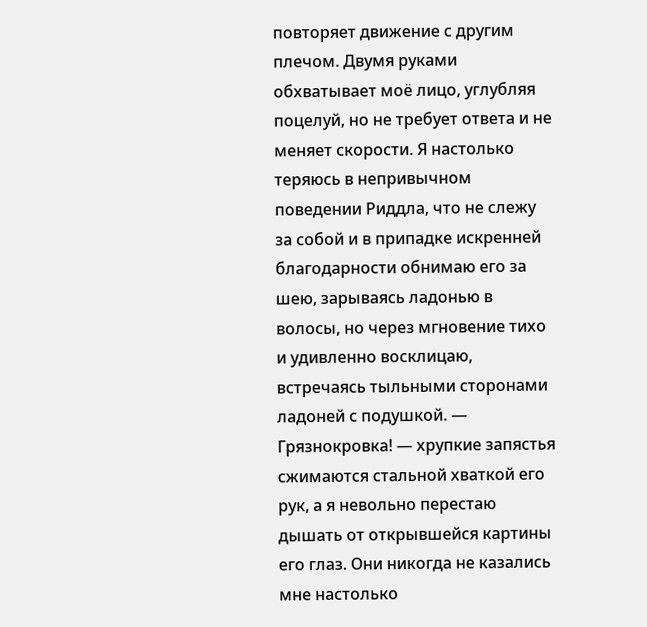повторяет движение с другим плечом. Двумя руками обхватывает моё лицо, углубляя поцелуй, но не требует ответа и не меняет скорости. Я настолько теряюсь в непривычном поведении Риддла, что не слежу за собой и в припадке искренней благодарности обнимаю его за шею, зарываясь ладонью в волосы, но через мгновение тихо и удивленно восклицаю, встречаясь тыльными сторонами ладоней с подушкой. — Грязнокровка! — хрупкие запястья сжимаются стальной хваткой его рук, а я невольно перестаю дышать от открывшейся картины его глаз. Они никогда не казались мне настолько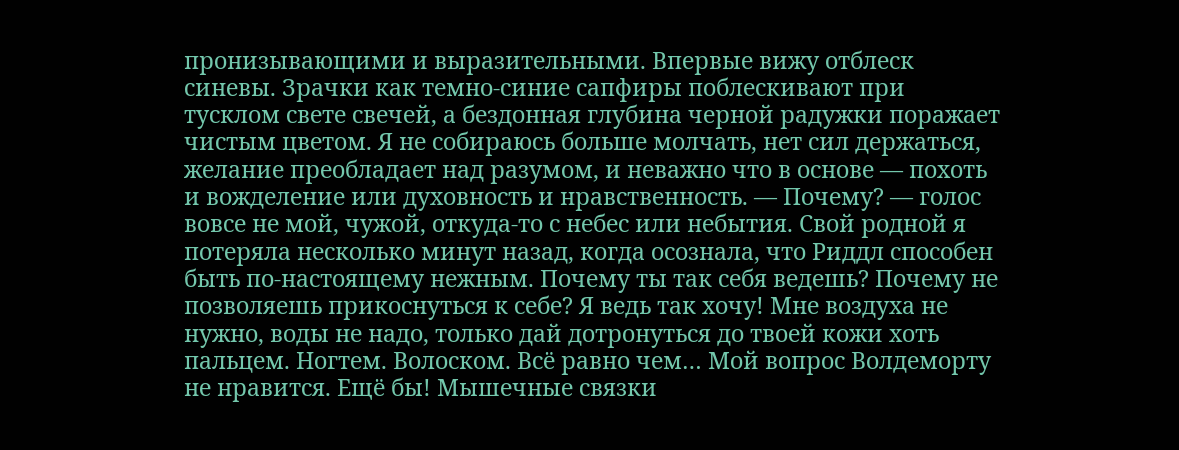пронизывающими и выразительными. Впервые вижу отблеск синевы. Зрачки как темно-синие сапфиры поблескивают при тусклом свете свечей, а бездонная глубина черной радужки поражает чистым цветом. Я не собираюсь больше молчать, нет сил держаться, желание преобладает над разумом, и неважно что в основе — похоть и вожделение или духовность и нравственность. — Почему? — голос вовсе не мой, чужой, откуда-то с небес или небытия. Свой родной я потеряла несколько минут назад, когда осознала, что Риддл способен быть по-настоящему нежным. Почему ты так себя ведешь? Почему не позволяешь прикоснуться к себе? Я ведь так хочу! Мне воздуха не нужно, воды не надо, только дай дотронуться до твоей кожи хоть пальцем. Ногтем. Волоском. Всё равно чем… Мой вопрос Волдеморту не нравится. Ещё бы! Мышечные связки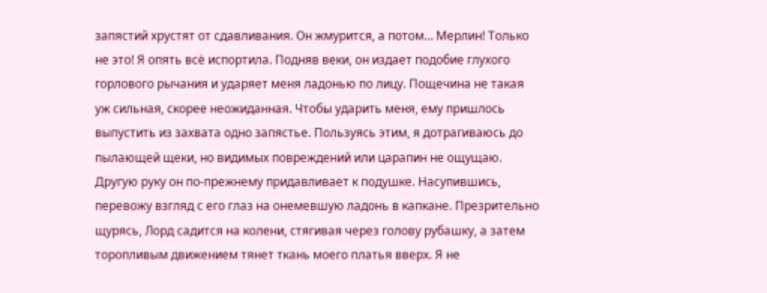запястий хрустят от сдавливания. Он жмурится, а потом… Мерлин! Только не это! Я опять всё испортила. Подняв веки, он издает подобие глухого горлового рычания и ударяет меня ладонью по лицу. Пощечина не такая уж сильная, скорее неожиданная. Чтобы ударить меня, ему пришлось выпустить из захвата одно запястье. Пользуясь этим, я дотрагиваюсь до пылающей щеки, но видимых повреждений или царапин не ощущаю. Другую руку он по-прежнему придавливает к подушке. Насупившись, перевожу взгляд с его глаз на онемевшую ладонь в капкане. Презрительно щурясь, Лорд садится на колени, стягивая через голову рубашку, а затем торопливым движением тянет ткань моего платья вверх. Я не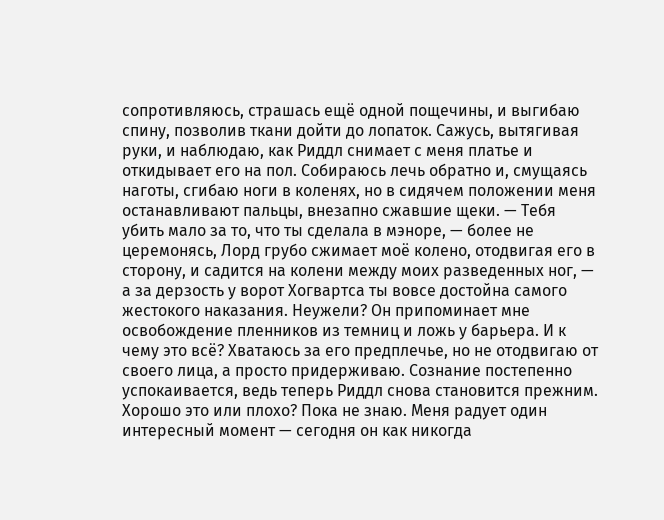сопротивляюсь, страшась ещё одной пощечины, и выгибаю спину, позволив ткани дойти до лопаток. Сажусь, вытягивая руки, и наблюдаю, как Риддл снимает с меня платье и откидывает его на пол. Собираюсь лечь обратно и, смущаясь наготы, сгибаю ноги в коленях, но в сидячем положении меня останавливают пальцы, внезапно сжавшие щеки. — Тебя убить мало за то, что ты сделала в мэноре, — более не церемонясь, Лорд грубо сжимает моё колено, отодвигая его в сторону, и садится на колени между моих разведенных ног, — а за дерзость у ворот Хогвартса ты вовсе достойна самого жестокого наказания. Неужели? Он припоминает мне освобождение пленников из темниц и ложь у барьера. И к чему это всё? Хватаюсь за его предплечье, но не отодвигаю от своего лица, а просто придерживаю. Сознание постепенно успокаивается, ведь теперь Риддл снова становится прежним. Хорошо это или плохо? Пока не знаю. Меня радует один интересный момент — сегодня он как никогда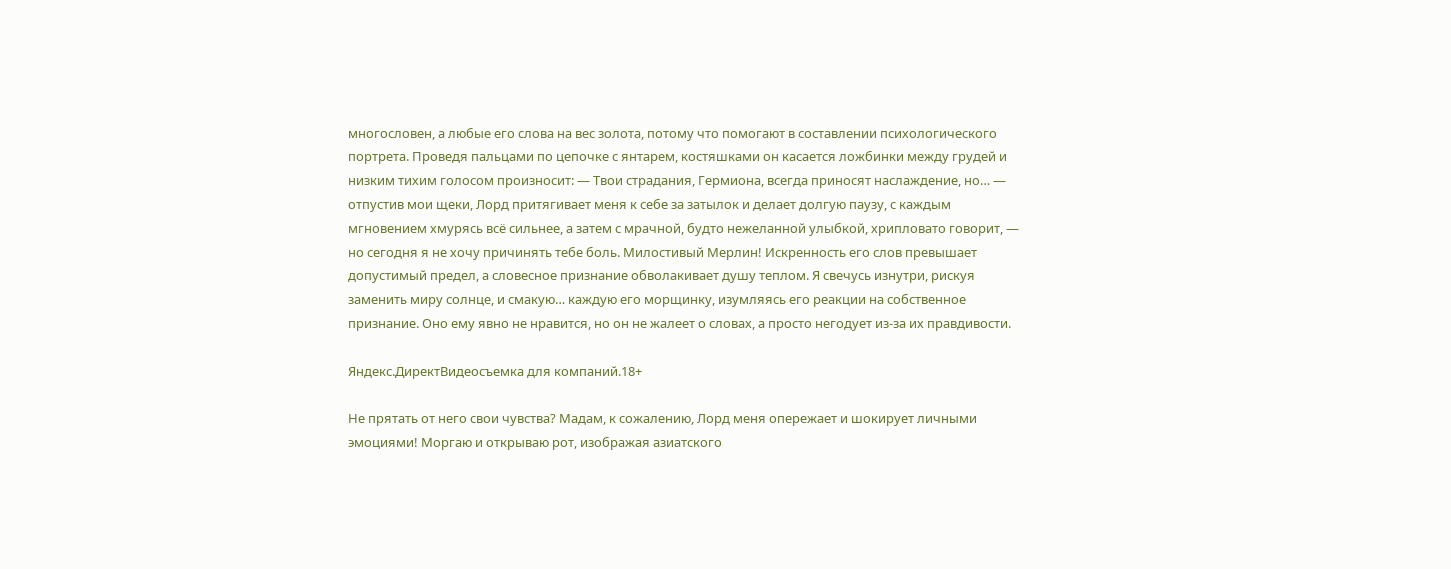многословен, а любые его слова на вес золота, потому что помогают в составлении психологического портрета. Проведя пальцами по цепочке с янтарем, костяшками он касается ложбинки между грудей и низким тихим голосом произносит: — Твои страдания, Гермиона, всегда приносят наслаждение, но… — отпустив мои щеки, Лорд притягивает меня к себе за затылок и делает долгую паузу, с каждым мгновением хмурясь всё сильнее, а затем с мрачной, будто нежеланной улыбкой, хрипловато говорит, — но сегодня я не хочу причинять тебе боль. Милостивый Мерлин! Искренность его слов превышает допустимый предел, а словесное признание обволакивает душу теплом. Я свечусь изнутри, рискуя заменить миру солнце, и смакую… каждую его морщинку, изумляясь его реакции на собственное признание. Оно ему явно не нравится, но он не жалеет о словах, а просто негодует из-за их правдивости.

Яндекс.ДиректВидеосъемка для компаний.18+

Не прятать от него свои чувства? Мадам, к сожалению, Лорд меня опережает и шокирует личными эмоциями! Моргаю и открываю рот, изображая азиатского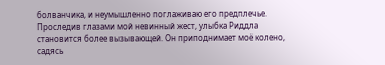болванчика, и неумышленно поглаживаю его предплечье. Проследив глазами мой невинный жест, улыбка Риддла становится более вызывающей. Он приподнимает моё колено, садясь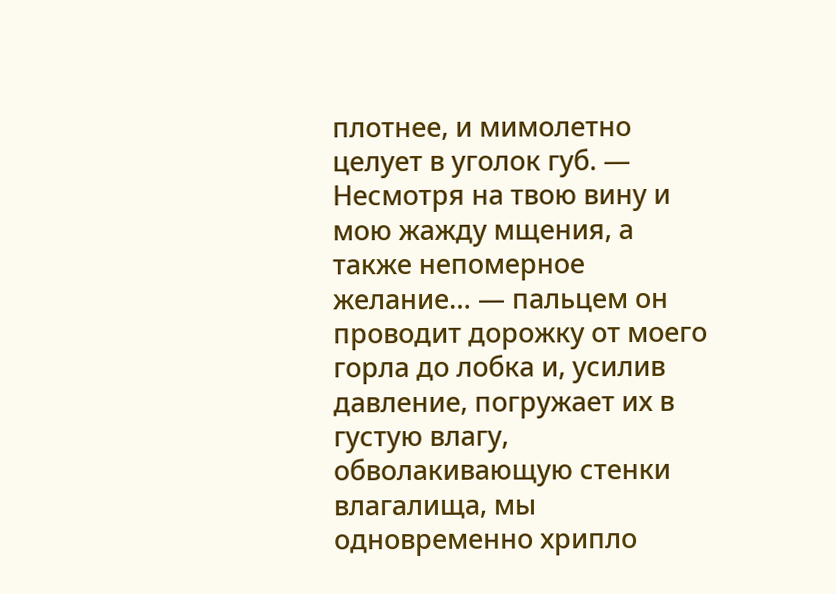плотнее, и мимолетно целует в уголок губ. — Несмотря на твою вину и мою жажду мщения, а также непомерное желание… — пальцем он проводит дорожку от моего горла до лобка и, усилив давление, погружает их в густую влагу, обволакивающую стенки влагалища, мы одновременно хрипло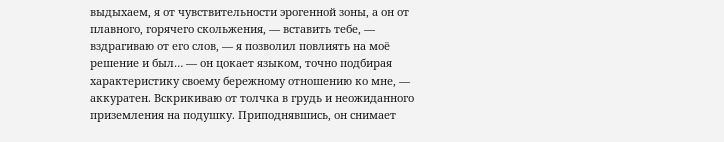выдыхаем, я от чувствительности эрогенной зоны, а он от плавного, горячего скольжения, — вставить тебе, — вздрагиваю от его слов, — я позволил повлиять на моё решение и был… — он цокает языком, точно подбирая характеристику своему бережному отношению ко мне, — аккуратен. Вскрикиваю от толчка в грудь и неожиданного приземления на подушку. Приподнявшись, он снимает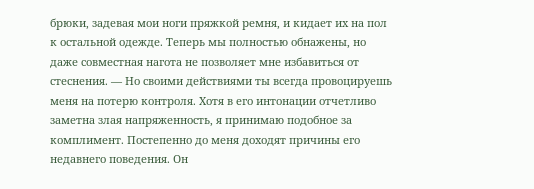брюки, задевая мои ноги пряжкой ремня, и кидает их на пол к остальной одежде. Теперь мы полностью обнажены, но даже совместная нагота не позволяет мне избавиться от стеснения. — Но своими действиями ты всегда провоцируешь меня на потерю контроля. Хотя в его интонации отчетливо заметна злая напряженность, я принимаю подобное за комплимент. Постепенно до меня доходят причины его недавнего поведения. Он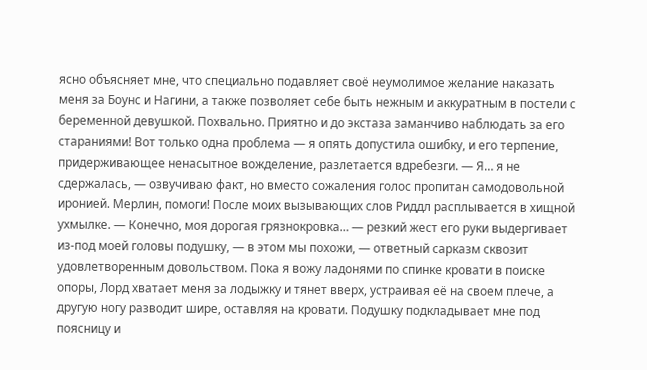ясно объясняет мне, что специально подавляет своё неумолимое желание наказать меня за Боунс и Нагини, а также позволяет себе быть нежным и аккуратным в постели с беременной девушкой. Похвально. Приятно и до экстаза заманчиво наблюдать за его стараниями! Вот только одна проблема — я опять допустила ошибку, и его терпение, придерживающее ненасытное вожделение, разлетается вдребезги. — Я… я не сдержалась, — озвучиваю факт, но вместо сожаления голос пропитан самодовольной иронией. Мерлин, помоги! После моих вызывающих слов Риддл расплывается в хищной ухмылке. — Конечно, моя дорогая грязнокровка… — резкий жест его руки выдергивает из-под моей головы подушку, — в этом мы похожи, — ответный сарказм сквозит удовлетворенным довольством. Пока я вожу ладонями по спинке кровати в поиске опоры, Лорд хватает меня за лодыжку и тянет вверх, устраивая её на своем плече, а другую ногу разводит шире, оставляя на кровати. Подушку подкладывает мне под поясницу и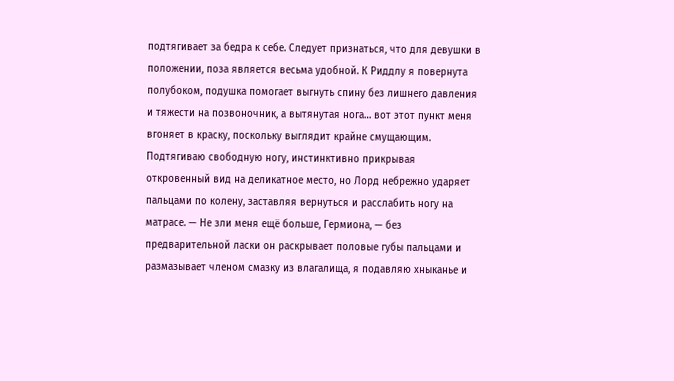подтягивает за бедра к себе. Следует признаться, что для девушки в положении, поза является весьма удобной. К Риддлу я повернута полубоком, подушка помогает выгнуть спину без лишнего давления и тяжести на позвоночник, а вытянутая нога… вот этот пункт меня вгоняет в краску, поскольку выглядит крайне смущающим. Подтягиваю свободную ногу, инстинктивно прикрывая откровенный вид на деликатное место, но Лорд небрежно ударяет пальцами по колену, заставляя вернуться и расслабить ногу на матрасе. — Не зли меня ещё больше, Гермиона, — без предварительной ласки он раскрывает половые губы пальцами и размазывает членом смазку из влагалища, я подавляю хныканье и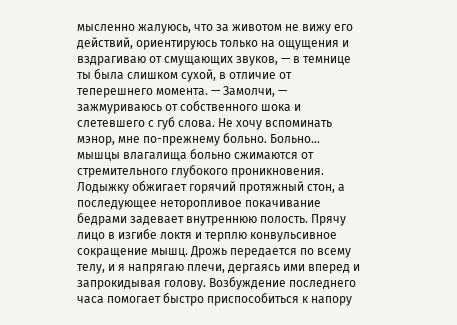мысленно жалуюсь, что за животом не вижу его действий, ориентируюсь только на ощущения и вздрагиваю от смущающих звуков, — в темнице ты была слишком сухой, в отличие от теперешнего момента. — Замолчи, — зажмуриваюсь от собственного шока и слетевшего с губ слова. Не хочу вспоминать мэнор, мне по-прежнему больно. Больно… мышцы влагалища больно сжимаются от стремительного глубокого проникновения. Лодыжку обжигает горячий протяжный стон, а последующее неторопливое покачивание бедрами задевает внутреннюю полость. Прячу лицо в изгибе локтя и терплю конвульсивное сокращение мышц. Дрожь передается по всему телу, и я напрягаю плечи, дергаясь ими вперед и запрокидывая голову. Возбуждение последнего часа помогает быстро приспособиться к напору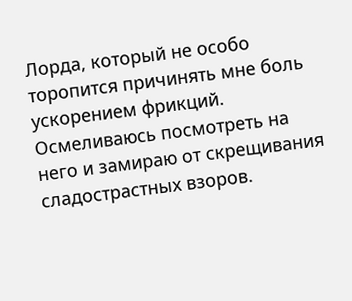Лорда, который не особо торопится причинять мне боль ускорением фрикций. Осмеливаюсь посмотреть на него и замираю от скрещивания сладострастных взоров.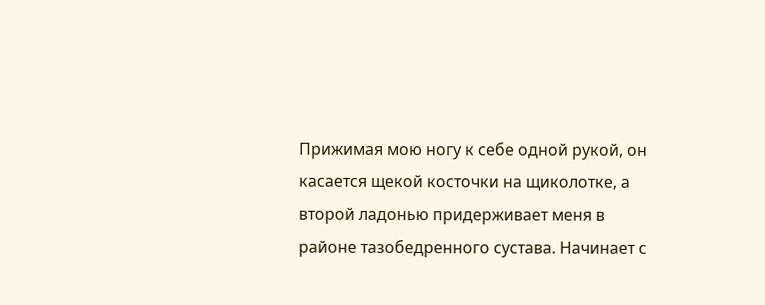Прижимая мою ногу к себе одной рукой, он касается щекой косточки на щиколотке, а второй ладонью придерживает меня в районе тазобедренного сустава. Начинает с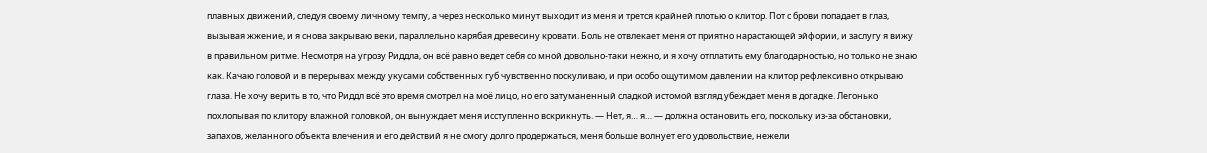плавных движений, следуя своему личному темпу, а через несколько минут выходит из меня и трется крайней плотью о клитор. Пот с брови попадает в глаз, вызывая жжение, и я снова закрываю веки, параллельно карябая древесину кровати. Боль не отвлекает меня от приятно нарастающей эйфории, и заслугу я вижу в правильном ритме. Несмотря на угрозу Риддла, он всё равно ведет себя со мной довольно-таки нежно, и я хочу отплатить ему благодарностью, но только не знаю как. Качаю головой и в перерывах между укусами собственных губ чувственно поскуливаю, и при особо ощутимом давлении на клитор рефлексивно открываю глаза. Не хочу верить в то, что Риддл всё это время смотрел на моё лицо, но его затуманенный сладкой истомой взгляд убеждает меня в догадке. Легонько похлопывая по клитору влажной головкой, он вынуждает меня исступленно вскрикнуть. — Нет, я… я… — должна остановить его, поскольку из-за обстановки, запахов, желанного объекта влечения и его действий я не смогу долго продержаться, меня больше волнует его удовольствие, нежели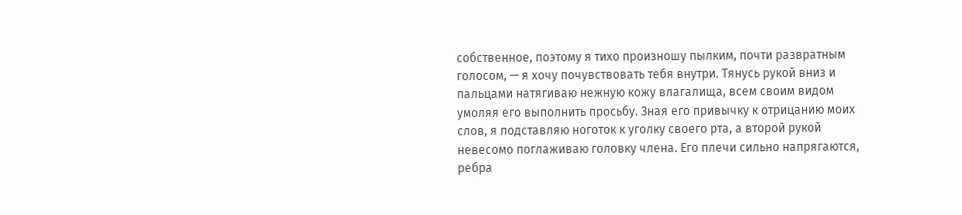собственное, поэтому я тихо произношу пылким, почти развратным голосом, — я хочу почувствовать тебя внутри. Тянусь рукой вниз и пальцами натягиваю нежную кожу влагалища, всем своим видом умоляя его выполнить просьбу. Зная его привычку к отрицанию моих слов, я подставляю ноготок к уголку своего рта, а второй рукой невесомо поглаживаю головку члена. Его плечи сильно напрягаются, ребра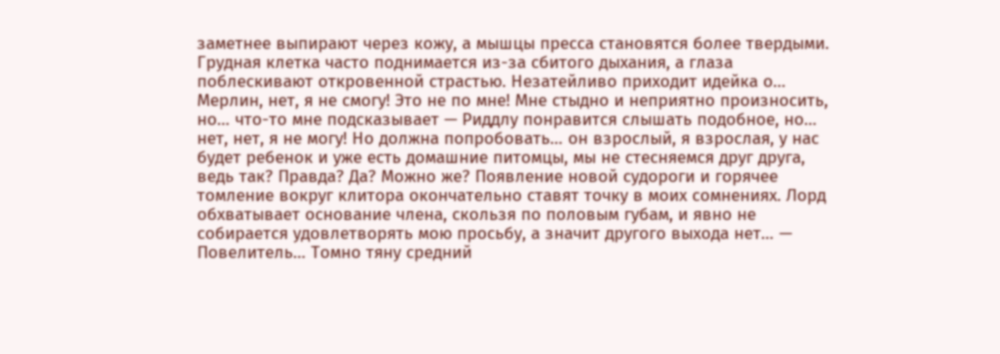заметнее выпирают через кожу, а мышцы пресса становятся более твердыми. Грудная клетка часто поднимается из-за сбитого дыхания, а глаза поблескивают откровенной страстью. Незатейливо приходит идейка о… Мерлин, нет, я не смогу! Это не по мне! Мне стыдно и неприятно произносить, но… что-то мне подсказывает — Риддлу понравится слышать подобное, но… нет, нет, я не могу! Но должна попробовать… он взрослый, я взрослая, у нас будет ребенок и уже есть домашние питомцы, мы не стесняемся друг друга, ведь так? Правда? Да? Можно же? Появление новой судороги и горячее томление вокруг клитора окончательно ставят точку в моих сомнениях. Лорд обхватывает основание члена, скользя по половым губам, и явно не собирается удовлетворять мою просьбу, а значит другого выхода нет… — Повелитель… Томно тяну средний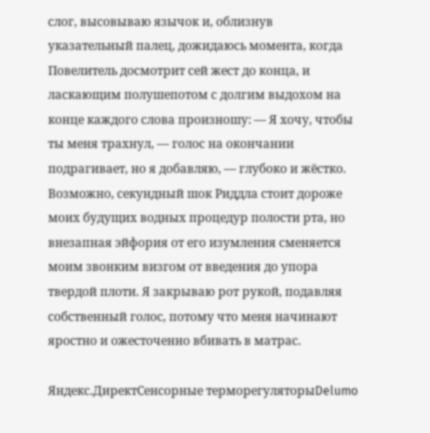слог, высовываю язычок и, облизнув указательный палец, дожидаюсь момента, когда Повелитель досмотрит сей жест до конца, и ласкающим полушепотом с долгим выдохом на конце каждого слова произношу: — Я хочу, чтобы ты меня трахнул, — голос на окончании подрагивает, но я добавляю, — глубоко и жёстко. Возможно, секундный шок Риддла стоит дороже моих будущих водных процедур полости рта, но внезапная эйфория от его изумления сменяется моим звонким визгом от введения до упора твердой плоти. Я закрываю рот рукой, подавляя собственный голос, потому что меня начинают яростно и ожесточенно вбивать в матрас.

Яндекс.ДиректСенсорные терморегуляторыDelumo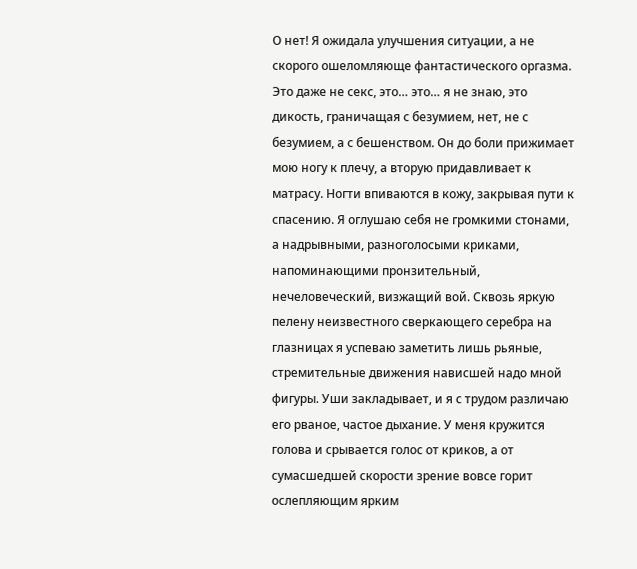О нет! Я ожидала улучшения ситуации, а не скорого ошеломляюще фантастического оргазма. Это даже не секс, это… это… я не знаю, это дикость, граничащая с безумием, нет, не с безумием, а с бешенством. Он до боли прижимает мою ногу к плечу, а вторую придавливает к матрасу. Ногти впиваются в кожу, закрывая пути к спасению. Я оглушаю себя не громкими стонами, а надрывными, разноголосыми криками, напоминающими пронзительный, нечеловеческий, визжащий вой. Сквозь яркую пелену неизвестного сверкающего серебра на глазницах я успеваю заметить лишь рьяные, стремительные движения нависшей надо мной фигуры. Уши закладывает, и я с трудом различаю его рваное, частое дыхание. У меня кружится голова и срывается голос от криков, а от сумасшедшей скорости зрение вовсе горит ослепляющим ярким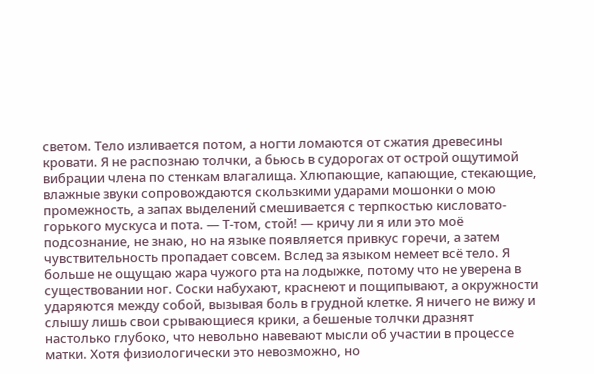светом. Тело изливается потом, а ногти ломаются от сжатия древесины кровати. Я не распознаю толчки, а бьюсь в судорогах от острой ощутимой вибрации члена по стенкам влагалища. Хлюпающие, капающие, стекающие, влажные звуки сопровождаются скользкими ударами мошонки о мою промежность, а запах выделений смешивается с терпкостью кисловато-горького мускуса и пота. — Т-том, стой! — кричу ли я или это моё подсознание, не знаю, но на языке появляется привкус горечи, а затем чувствительность пропадает совсем. Вслед за языком немеет всё тело. Я больше не ощущаю жара чужого рта на лодыжке, потому что не уверена в существовании ног. Соски набухают, краснеют и пощипывают, а окружности ударяются между собой, вызывая боль в грудной клетке. Я ничего не вижу и слышу лишь свои срывающиеся крики, а бешеные толчки дразнят настолько глубоко, что невольно навевают мысли об участии в процессе матки. Хотя физиологически это невозможно, но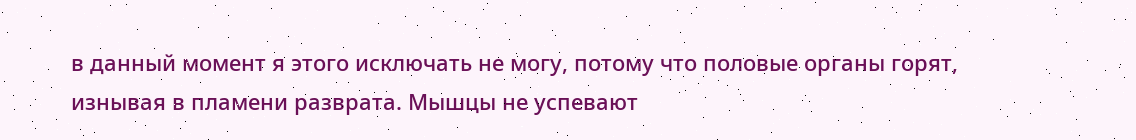в данный момент я этого исключать не могу, потому что половые органы горят, изнывая в пламени разврата. Мышцы не успевают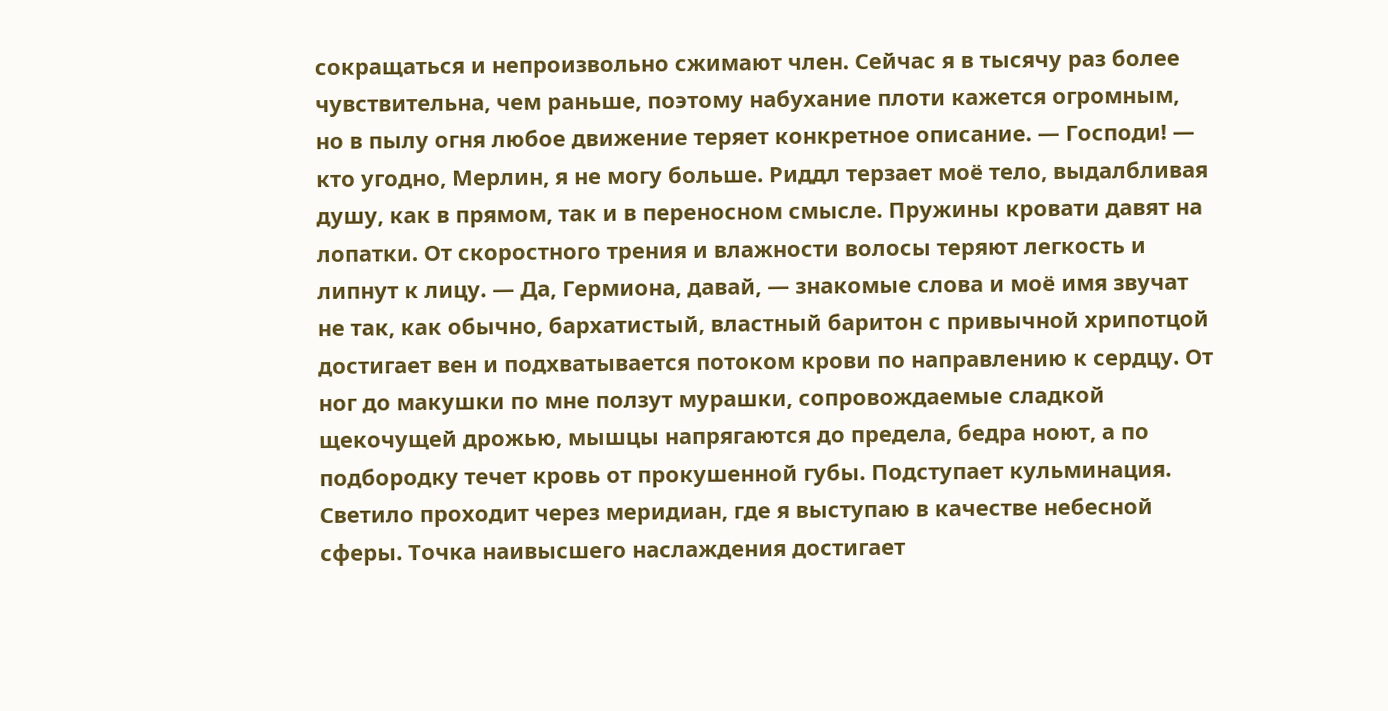сокращаться и непроизвольно сжимают член. Сейчас я в тысячу раз более чувствительна, чем раньше, поэтому набухание плоти кажется огромным, но в пылу огня любое движение теряет конкретное описание. — Господи! — кто угодно, Мерлин, я не могу больше. Риддл терзает моё тело, выдалбливая душу, как в прямом, так и в переносном смысле. Пружины кровати давят на лопатки. От скоростного трения и влажности волосы теряют легкость и липнут к лицу. — Да, Гермиона, давай, — знакомые слова и моё имя звучат не так, как обычно, бархатистый, властный баритон с привычной хрипотцой достигает вен и подхватывается потоком крови по направлению к сердцу. От ног до макушки по мне ползут мурашки, сопровождаемые сладкой щекочущей дрожью, мышцы напрягаются до предела, бедра ноют, а по подбородку течет кровь от прокушенной губы. Подступает кульминация. Светило проходит через меридиан, где я выступаю в качестве небесной сферы. Точка наивысшего наслаждения достигает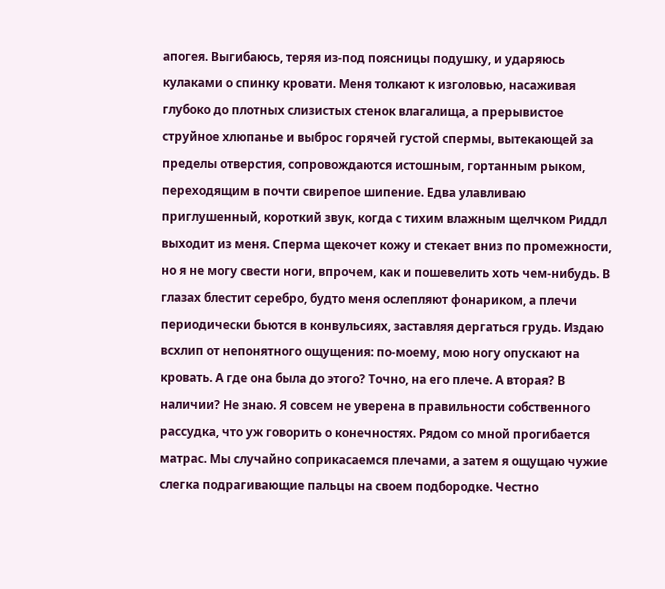апогея. Выгибаюсь, теряя из-под поясницы подушку, и ударяюсь кулаками о спинку кровати. Меня толкают к изголовью, насаживая глубоко до плотных слизистых стенок влагалища, а прерывистое струйное хлюпанье и выброс горячей густой спермы, вытекающей за пределы отверстия, сопровождаются истошным, гортанным рыком, переходящим в почти свирепое шипение. Едва улавливаю приглушенный, короткий звук, когда с тихим влажным щелчком Риддл выходит из меня. Сперма щекочет кожу и стекает вниз по промежности, но я не могу свести ноги, впрочем, как и пошевелить хоть чем-нибудь. В глазах блестит серебро, будто меня ослепляют фонариком, а плечи периодически бьются в конвульсиях, заставляя дергаться грудь. Издаю всхлип от непонятного ощущения: по-моему, мою ногу опускают на кровать. А где она была до этого? Точно, на его плече. А вторая? В наличии? Не знаю. Я совсем не уверена в правильности собственного рассудка, что уж говорить о конечностях. Рядом со мной прогибается матрас. Мы случайно соприкасаемся плечами, а затем я ощущаю чужие слегка подрагивающие пальцы на своем подбородке. Честно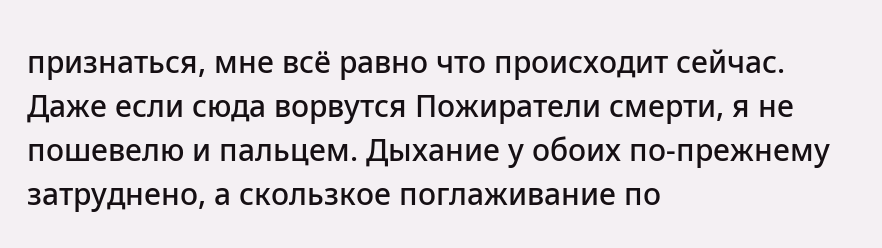признаться, мне всё равно что происходит сейчас. Даже если сюда ворвутся Пожиратели смерти, я не пошевелю и пальцем. Дыхание у обоих по-прежнему затруднено, а скользкое поглаживание по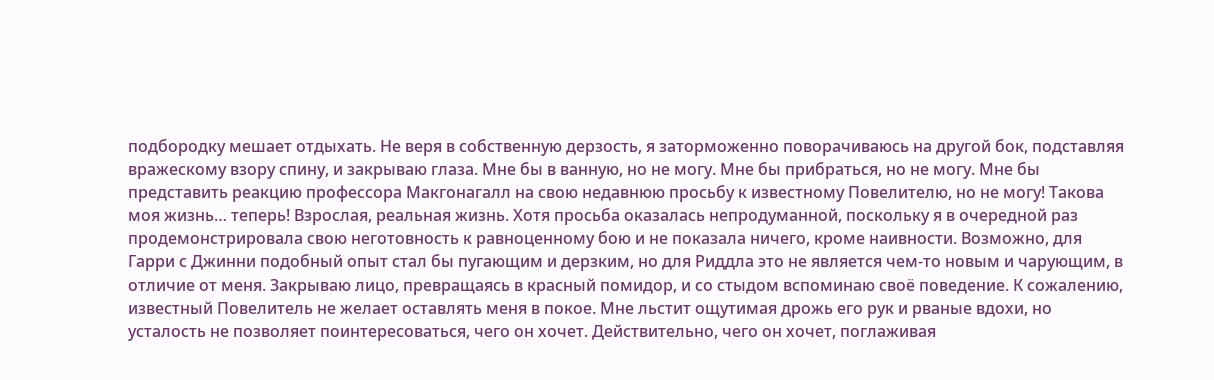подбородку мешает отдыхать. Не веря в собственную дерзость, я заторможенно поворачиваюсь на другой бок, подставляя вражескому взору спину, и закрываю глаза. Мне бы в ванную, но не могу. Мне бы прибраться, но не могу. Мне бы представить реакцию профессора Макгонагалл на свою недавнюю просьбу к известному Повелителю, но не могу! Такова моя жизнь… теперь! Взрослая, реальная жизнь. Хотя просьба оказалась непродуманной, поскольку я в очередной раз продемонстрировала свою неготовность к равноценному бою и не показала ничего, кроме наивности. Возможно, для Гарри с Джинни подобный опыт стал бы пугающим и дерзким, но для Риддла это не является чем-то новым и чарующим, в отличие от меня. Закрываю лицо, превращаясь в красный помидор, и со стыдом вспоминаю своё поведение. К сожалению, известный Повелитель не желает оставлять меня в покое. Мне льстит ощутимая дрожь его рук и рваные вдохи, но усталость не позволяет поинтересоваться, чего он хочет. Действительно, чего он хочет, поглаживая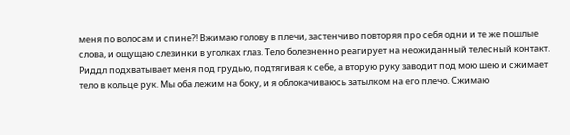меня по волосам и спине?! Вжимаю голову в плечи, застенчиво повторяя про себя одни и те же пошлые слова, и ощущаю слезинки в уголках глаз. Тело болезненно реагирует на неожиданный телесный контакт. Риддл подхватывает меня под грудью, подтягивая к себе, а вторую руку заводит под мою шею и сжимает тело в кольце рук. Мы оба лежим на боку, и я облокачиваюсь затылком на его плечо. Сжимаю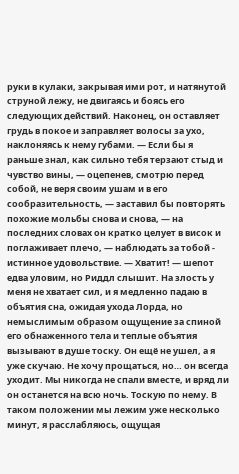руки в кулаки, закрывая ими рот, и натянутой струной лежу, не двигаясь и боясь его следующих действий. Наконец, он оставляет грудь в покое и заправляет волосы за ухо, наклоняясь к нему губами. — Если бы я раньше знал, как сильно тебя терзают стыд и чувство вины, — оцепенев, смотрю перед собой, не веря своим ушам и в его сообразительность, — заставил бы повторять похожие мольбы снова и снова, — на последних словах он кратко целует в висок и поглаживает плечо, — наблюдать за тобой - истинное удовольствие. — Хватит! — шепот едва уловим, но Риддл слышит. На злость у меня не хватает сил, и я медленно падаю в объятия сна, ожидая ухода Лорда, но немыслимым образом ощущение за спиной его обнаженного тела и теплые объятия вызывают в душе тоску. Он ещё не ушел, а я уже скучаю. Не хочу прощаться, но… он всегда уходит. Мы никогда не спали вместе, и вряд ли он останется на всю ночь. Тоскую по нему. В таком положении мы лежим уже несколько минут, я расслабляюсь, ощущая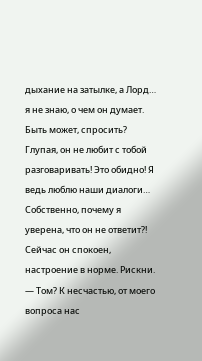дыхание на затылке, а Лорд… я не знаю, о чем он думает. Быть может, спросить? Глупая, он не любит с тобой разговаривать! Это обидно! Я ведь люблю наши диалоги… Собственно, почему я уверена, что он не ответит?! Сейчас он спокоен, настроение в норме. Рискни. — Том? К несчастью, от моего вопроса нас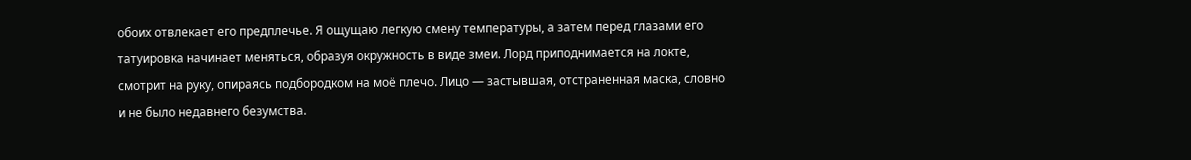обоих отвлекает его предплечье. Я ощущаю легкую смену температуры, а затем перед глазами его татуировка начинает меняться, образуя окружность в виде змеи. Лорд приподнимается на локте, смотрит на руку, опираясь подбородком на моё плечо. Лицо — застывшая, отстраненная маска, словно и не было недавнего безумства.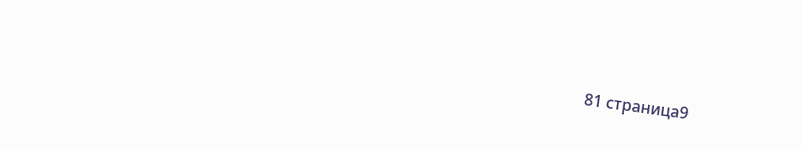81 страница9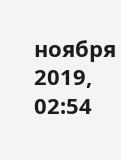ноября 2019, 02:54